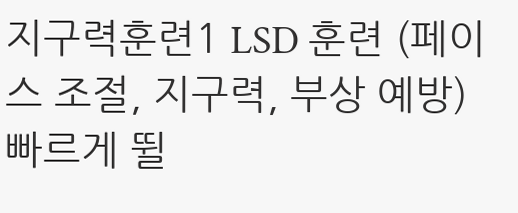지구력훈련1 LSD 훈련 (페이스 조절, 지구력, 부상 예방) 빠르게 뛸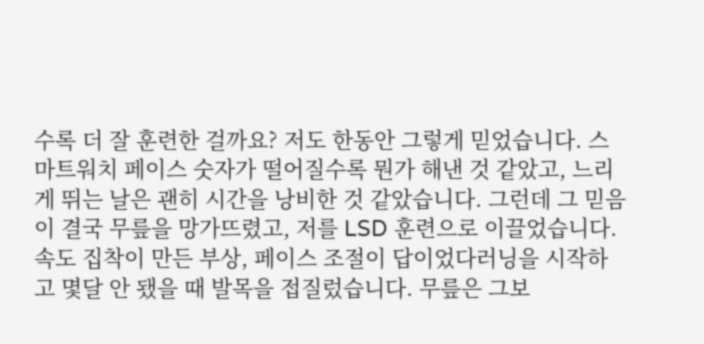수록 더 잘 훈련한 걸까요? 저도 한동안 그렇게 믿었습니다. 스마트워치 페이스 숫자가 떨어질수록 뭔가 해낸 것 같았고, 느리게 뛰는 날은 괜히 시간을 낭비한 것 같았습니다. 그런데 그 믿음이 결국 무릎을 망가뜨렸고, 저를 LSD 훈련으로 이끌었습니다.속도 집착이 만든 부상, 페이스 조절이 답이었다러닝을 시작하고 몇달 안 됐을 때 발목을 접질렀습니다. 무릎은 그보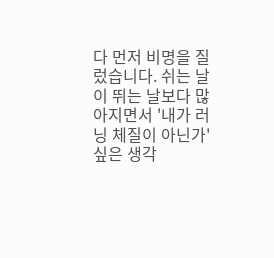다 먼저 비명을 질렀습니다. 쉬는 날이 뛰는 날보다 많아지면서 '내가 러닝 체질이 아닌가' 싶은 생각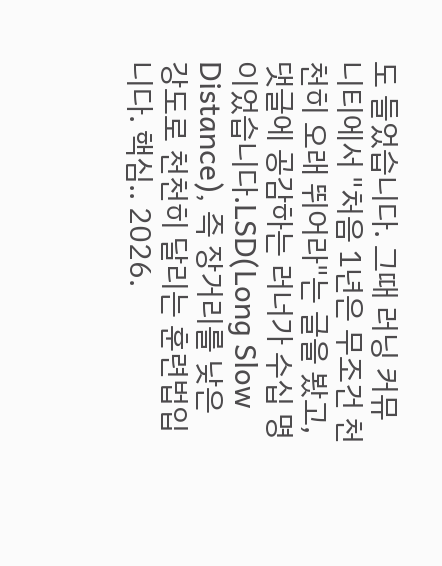도 들었습니다. 그때 러닝 커뮤니티에서 "처음 1년은 무조건 천천히 오래 뛰어라"는 글을 봤고, 댓글에 공감하는 러너가 수십 명이었습니다.LSD(Long Slow Distance), 즉 장거리를 낮은 강도로 천천히 달리는 훈련법입니다. 핵심.. 2026.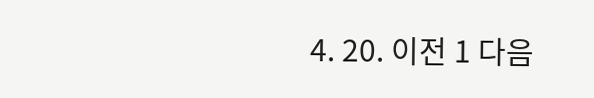4. 20. 이전 1 다음